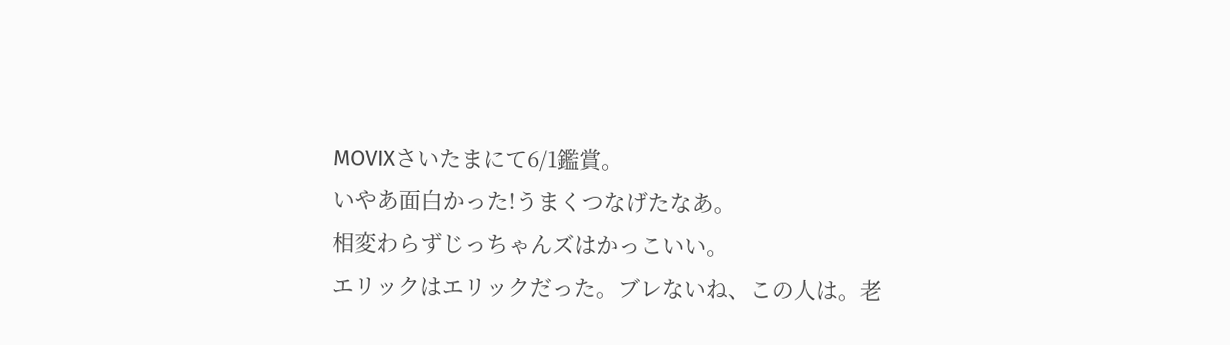MOVIXさいたまにて6/1鑑賞。
いやあ面白かった!うまくつなげたなあ。
相変わらずじっちゃんズはかっこいい。
エリックはエリックだった。ブレないね、この人は。老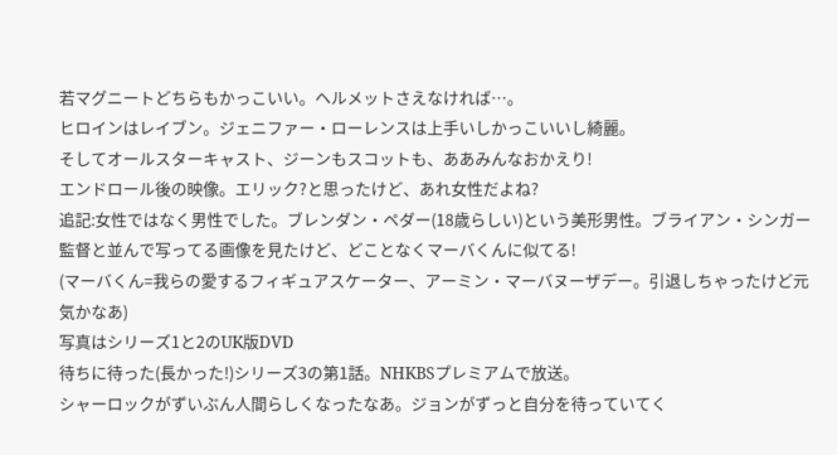若マグニートどちらもかっこいい。ヘルメットさえなければ…。
ヒロインはレイブン。ジェニファー・ローレンスは上手いしかっこいいし綺麗。
そしてオールスターキャスト、ジーンもスコットも、ああみんなおかえり!
エンドロール後の映像。エリック?と思ったけど、あれ女性だよね?
追記:女性ではなく男性でした。ブレンダン・ペダー(18歳らしい)という美形男性。ブライアン・シンガー監督と並んで写ってる画像を見たけど、どことなくマーバくんに似てる!
(マーバくん=我らの愛するフィギュアスケーター、アーミン・マーバヌーザデー。引退しちゃったけど元気かなあ)
写真はシリーズ1と2のUK版DVD
待ちに待った(長かった!)シリーズ3の第1話。NHKBSプレミアムで放送。
シャーロックがずいぶん人間らしくなったなあ。ジョンがずっと自分を待っていてく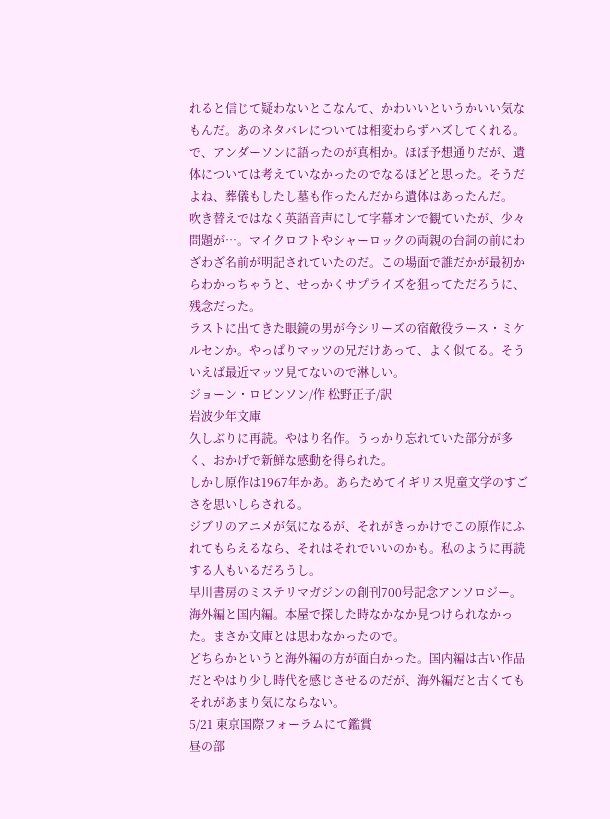れると信じて疑わないとこなんて、かわいいというかいい気なもんだ。あのネタバレについては相変わらずハズしてくれる。で、アンダーソンに語ったのが真相か。ほぼ予想通りだが、遺体については考えていなかったのでなるほどと思った。そうだよね、葬儀もしたし墓も作ったんだから遺体はあったんだ。
吹き替えではなく英語音声にして字幕オンで観ていたが、少々問題が…。マイクロフトやシャーロックの両親の台詞の前にわざわざ名前が明記されていたのだ。この場面で誰だかが最初からわかっちゃうと、せっかくサプライズを狙ってただろうに、残念だった。
ラストに出てきた眼鏡の男が今シリーズの宿敵役ラース・ミケルセンか。やっぱりマッツの兄だけあって、よく似てる。そういえば最近マッツ見てないので淋しい。
ジョーン・ロビンソン/作 松野正子/訳
岩波少年文庫
久しぶりに再読。やはり名作。うっかり忘れていた部分が多く、おかげで新鮮な感動を得られた。
しかし原作は1967年かあ。あらためてイギリス児童文学のすごさを思いしらされる。
ジブリのアニメが気になるが、それがきっかけでこの原作にふれてもらえるなら、それはそれでいいのかも。私のように再読する人もいるだろうし。
早川書房のミステリマガジンの創刊700号記念アンソロジー。海外編と国内編。本屋で探した時なかなか見つけられなかった。まさか文庫とは思わなかったので。
どちらかというと海外編の方が面白かった。国内編は古い作品だとやはり少し時代を感じさせるのだが、海外編だと古くてもそれがあまり気にならない。
5/21 東京国際フォーラムにて鑑賞
昼の部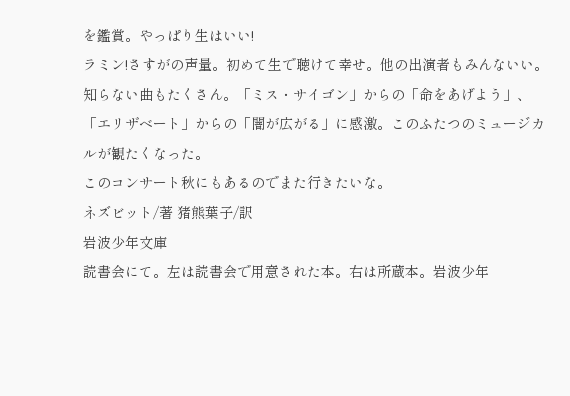を鑑賞。やっぱり生はいい!
ラミン!さすがの声量。初めて生で聴けて幸せ。他の出演者もみんないい。
知らない曲もたくさん。「ミス・サイゴン」からの「命をあげよう」、「エリザベート」からの「闇が広がる」に感激。このふたつのミュージカルが観たくなった。
このコンサート秋にもあるのでまた行きたいな。
ネズビット/著 猪熊葉子/訳
岩波少年文庫
読書会にて。左は読書会で用意された本。右は所蔵本。岩波少年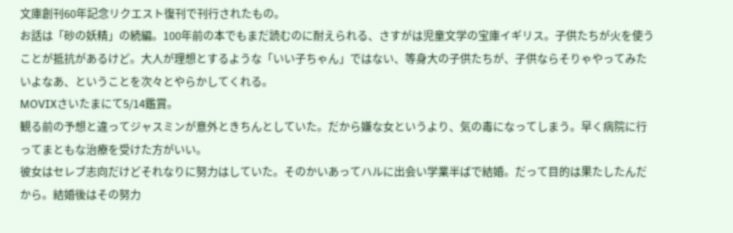文庫創刊60年記念リクエスト復刊で刊行されたもの。
お話は「砂の妖精」の続編。100年前の本でもまだ読むのに耐えられる、さすがは児童文学の宝庫イギリス。子供たちが火を使うことが抵抗があるけど。大人が理想とするような「いい子ちゃん」ではない、等身大の子供たちが、子供ならそりゃやってみたいよなあ、ということを次々とやらかしてくれる。
MOVIXさいたまにて5/14鑑賞。
観る前の予想と違ってジャスミンが意外ときちんとしていた。だから嫌な女というより、気の毒になってしまう。早く病院に行ってまともな治療を受けた方がいい。
彼女はセレブ志向だけどそれなりに努力はしていた。そのかいあってハルに出会い学業半ばで結婚。だって目的は果たしたんだから。結婚後はその努力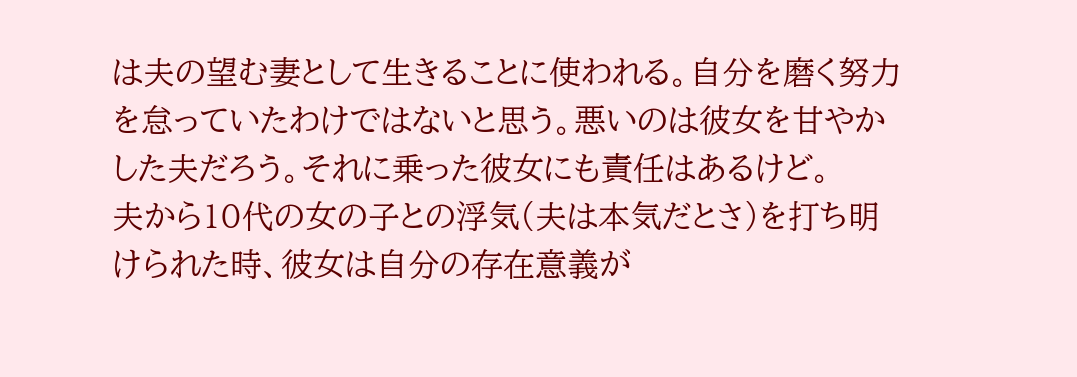は夫の望む妻として生きることに使われる。自分を磨く努力を怠っていたわけではないと思う。悪いのは彼女を甘やかした夫だろう。それに乗った彼女にも責任はあるけど。
夫から10代の女の子との浮気(夫は本気だとさ)を打ち明けられた時、彼女は自分の存在意義が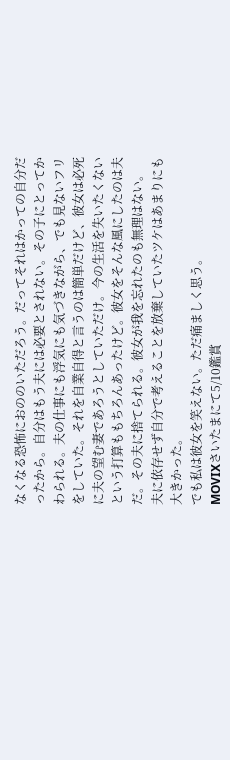なくなる恐怖におののいただろう。だってそれはかっての自分だったから。自分はもう夫には必要とされない。その子にとってかわられる。夫の仕事にも浮気にも気づきながら、でも見ないフリをしていた。それを自業自得と言うのは簡単だけど、彼女は必死に夫の望む妻であろうとしていただけ。今の生活を失いたくないという打算ももちろんあったけど。彼女をそんな風にしたのは夫だ。その夫に捨てられる。彼女が我を忘れたのも無理はない。
夫に依存せず自分で考えることを放棄していたツケはあまりにも大きかった。
でも私は彼女を笑えない。ただ痛ましく思う。
MOVIXさいたまにて5/10鑑賞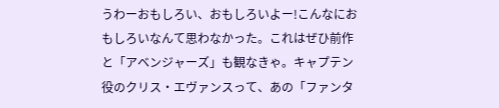うわーおもしろい、おもしろいよー!こんなにおもしろいなんて思わなかった。これはぜひ前作と「アベンジャーズ」も観なきゃ。キャプテン役のクリス・エヴァンスって、あの「ファンタ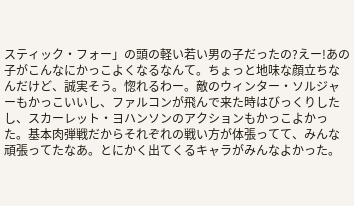スティック・フォー」の頭の軽い若い男の子だったの?えー!あの子がこんなにかっこよくなるなんて。ちょっと地味な顔立ちなんだけど、誠実そう。惚れるわー。敵のウィンター・ソルジャーもかっこいいし、ファルコンが飛んで来た時はびっくりしたし、スカーレット・ヨハンソンのアクションもかっこよかった。基本肉弾戦だからそれぞれの戦い方が体張ってて、みんな頑張ってたなあ。とにかく出てくるキャラがみんなよかった。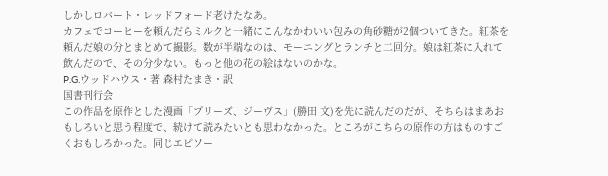しかしロバート・レッドフォード老けたなあ。
カフェでコーヒーを頼んだらミルクと一緒にこんなかわいい包みの角砂糖が2個ついてきた。紅茶を頼んだ娘の分とまとめて撮影。数が半端なのは、モーニングとランチと二回分。娘は紅茶に入れて飲んだので、その分少ない。もっと他の花の絵はないのかな。
P.G.ウッドハウス・著 森村たまき・訳
国書刊行会
この作品を原作とした漫画「プリーズ、ジーヴス」(勝田 文)を先に読んだのだが、そちらはまあおもしろいと思う程度で、続けて読みたいとも思わなかった。ところがこちらの原作の方はものすごくおもしろかった。同じエピソー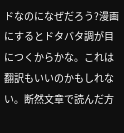ドなのになぜだろう?漫画にするとドタバタ調が目につくからかな。これは翻訳もいいのかもしれない。断然文章で読んだ方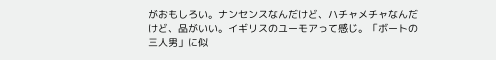がおもしろい。ナンセンスなんだけど、ハチャメチャなんだけど、品がいい。イギリスのユーモアって感じ。「ボートの三人男」に似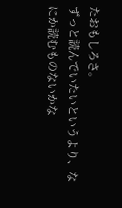たおもしろさ。
ずっと読んでいたいというより、なにか読むものないかな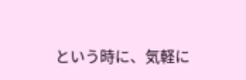という時に、気軽に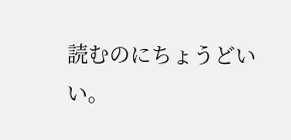読むのにちょうどいい。